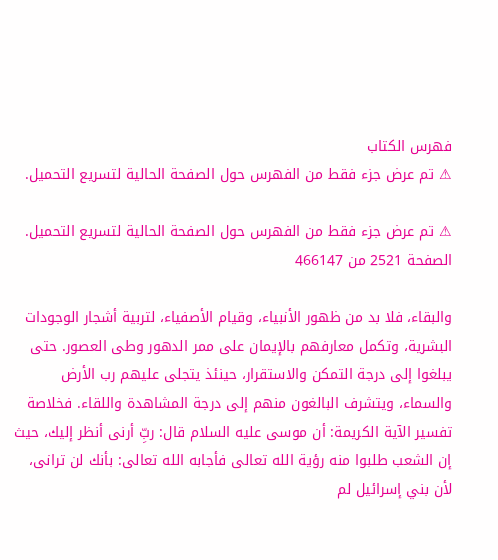فهرس الكتاب
⚠ تم عرض جزء فقط من الفهرس حول الصفحة الحالية لتسريع التحميل.

⚠ تم عرض جزء فقط من الفهرس حول الصفحة الحالية لتسريع التحميل.
الصفحة 2521 من 466147

والبقاء، فلا بد من ظهور الأنبياء، وقيام الأصفياء، لتربية أشجار الوجودات البشرية، وتكمل معارفهم بالإيمان على ممر الدهور وطى العصور. حتى يبلغوا إلى درجة التمكن والاستقرار، حينئذ يتجلى عليهم رب الأرض والسماء، ويتشرف البالغون منهم إلى درجة المشاهدة واللقاء. فخلاصة تفسير الآية الكريمة: أن موسى عليه السلام قال: ربِّ أرنى أنظر إليك، حيث إن الشعب طلبوا منه رؤية الله تعالى فأجابه الله تعالى: بأنك لن ترانى، لأن بني إسرائيل لم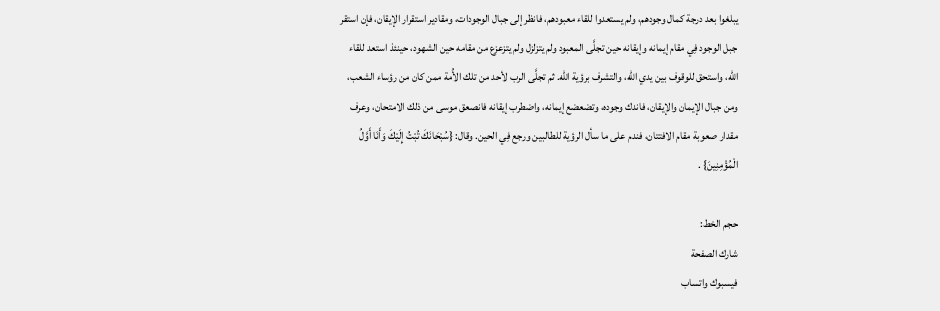يبلغوا بعد درجة كمال وجودهم، ولم يستعدوا للقاء معبودهم، فانظر إلى جبال الوجودات، ومقادير استقرار الإيقان، فإن استقر جبل الوجود فِي مقام إيمانه وإيقانه حين تجلَّى المعبود ولم يتزلزل ولم يتزعزع من مقامه حين الشهود، حينئذ استعد للقاء الله، واستحق للوقوف بين يدي الله، والتشرف برؤية الله. ثم تجلَّى الرب لأحد من تلك الأُمة ممن كان من رؤساء الشعب، ومن جبال الإيمان والإيقان، فاندك وجوده، وتضعضع إيمانه، واضطرب إيقانه فانصعق موسى من ذلك الامتحان، وعرف مقدار صعوبة مقام الافتتان، فندم على ما سأل الرؤية للطالبين ورجع فِي الحين. وقال: {سُبْحَانَكَ تُبْتُ إِلَيْكَ وَأَنَا أَوَّلُ الْمُؤْمِنِينَ} .

حجم الخط:
شارك الصفحة
فيسبوك واتساب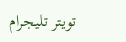تويتر تليجرام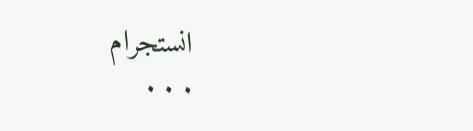انستجرام
. . .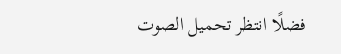فضلًا انتظر تحميل الصوت